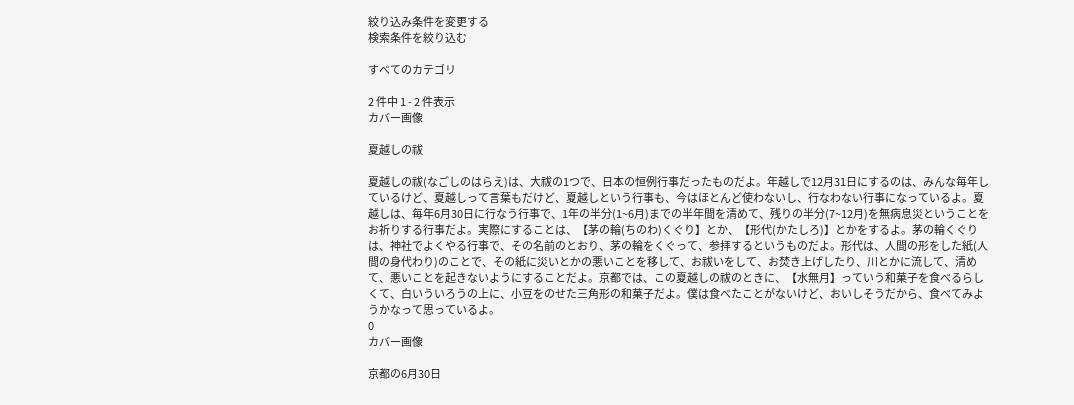絞り込み条件を変更する
検索条件を絞り込む

すべてのカテゴリ

2 件中 1 - 2 件表示
カバー画像

夏越しの祓

夏越しの祓(なごしのはらえ)は、大祓の1つで、日本の恒例行事だったものだよ。年越しで12月31日にするのは、みんな毎年しているけど、夏越しって言葉もだけど、夏越しという行事も、今はほとんど使わないし、行なわない行事になっているよ。夏越しは、毎年6月30日に行なう行事で、1年の半分(1~6月)までの半年間を清めて、残りの半分(7~12月)を無病息災ということをお祈りする行事だよ。実際にすることは、【茅の輪(ちのわ)くぐり】とか、【形代(かたしろ)】とかをするよ。茅の輪くぐりは、神社でよくやる行事で、その名前のとおり、茅の輪をくぐって、参拝するというものだよ。形代は、人間の形をした紙(人間の身代わり)のことで、その紙に災いとかの悪いことを移して、お祓いをして、お焚き上げしたり、川とかに流して、清めて、悪いことを起きないようにすることだよ。京都では、この夏越しの祓のときに、【水無月】っていう和菓子を食べるらしくて、白いういろうの上に、小豆をのせた三角形の和菓子だよ。僕は食べたことがないけど、おいしそうだから、食べてみようかなって思っているよ。
0
カバー画像

京都の6月30日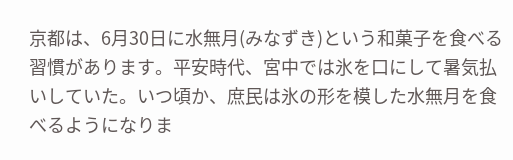京都は、6月30日に水無月(みなずき)という和菓子を食べる習慣があります。平安時代、宮中では氷を口にして暑気払いしていた。いつ頃か、庶民は氷の形を模した水無月を食べるようになりま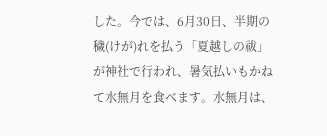した。今では、6月30日、半期の穢(けが)れを払う「夏越しの祓」が神社で行われ、暑気払いもかねて水無月を食べます。水無月は、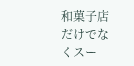和菓子店だけでなくスー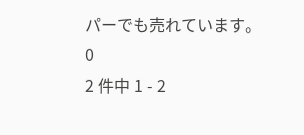パーでも売れています。
0
2 件中 1 - 2